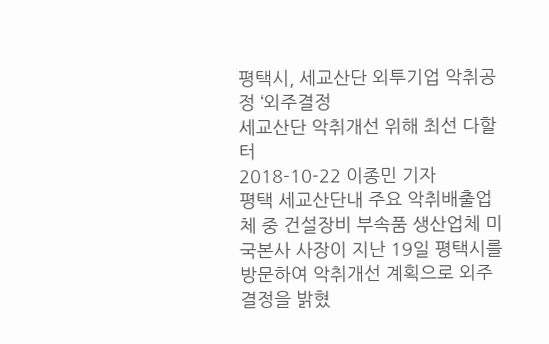평택시, 세교산단 외투기업 악취공정 ‘외주결정
세교산단 악취개선 위해 최선 다할 터
2018-10-22 이종민 기자
평택 세교산단내 주요 악취배출업체 중 건설장비 부속품 생산업체 미국본사 사장이 지난 19일 평택시를 방문하여 악취개선 계획으로 외주 결정을 밝혔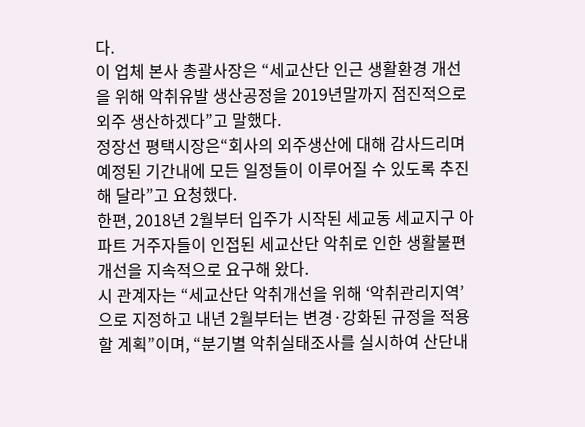다.
이 업체 본사 총괄사장은 “세교산단 인근 생활환경 개선을 위해 악취유발 생산공정을 2019년말까지 점진적으로 외주 생산하겠다”고 말했다.
정장선 평택시장은“회사의 외주생산에 대해 감사드리며 예정된 기간내에 모든 일정들이 이루어질 수 있도록 추진해 달라”고 요청했다.
한편, 2018년 2월부터 입주가 시작된 세교동 세교지구 아파트 거주자들이 인접된 세교산단 악취로 인한 생활불편개선을 지속적으로 요구해 왔다.
시 관계자는 “세교산단 악취개선을 위해 ‘악취관리지역’으로 지정하고 내년 2월부터는 변경·강화된 규정을 적용할 계획”이며, “분기별 악취실태조사를 실시하여 산단내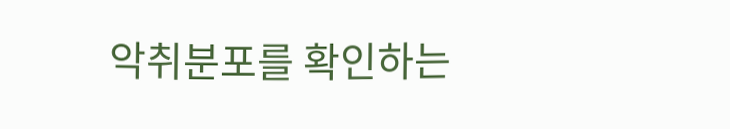악취분포를 확인하는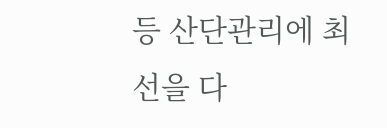등 산단관리에 최선을 다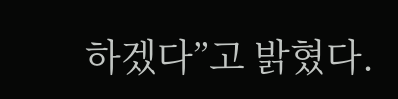하겠다”고 밝혔다.